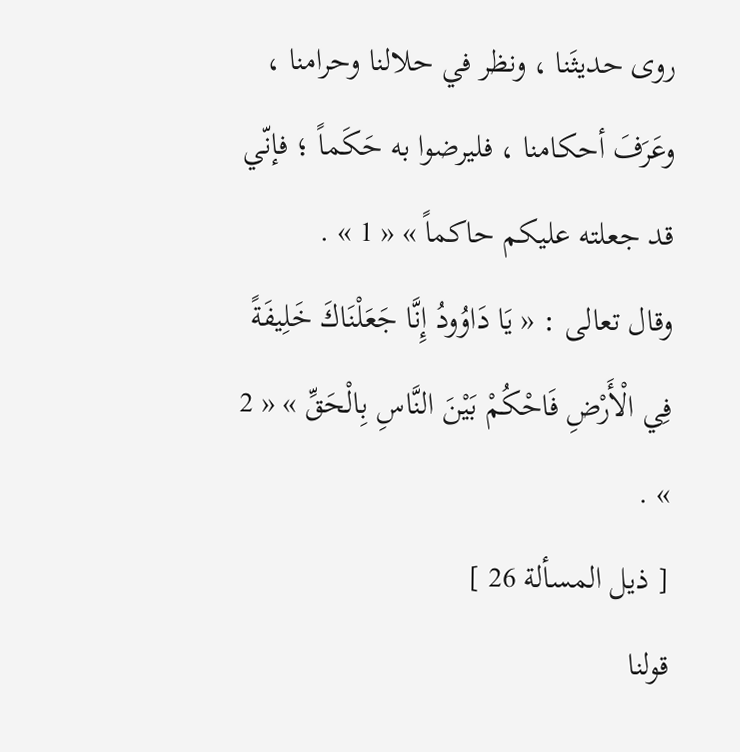روى حديثَنا ، ونظر في حلالنا وحرامنا ، وعَرَفَ أحكامنا ، فليرضوا به حَكَماً ؛ فإنّي قد جعلته عليكم حاكماً » « 1 » .
وقال تعالى : « يَا دَاوُودُ إِنَّا جَعَلْنَاكَ خَلِيفَةً فِي الْأَرْضِ فَاحْكُمْ بَيْنَ النَّاسِ بِالْحَقِّ » « 2 » .
[ ذيل المسألة 26 ]
قولنا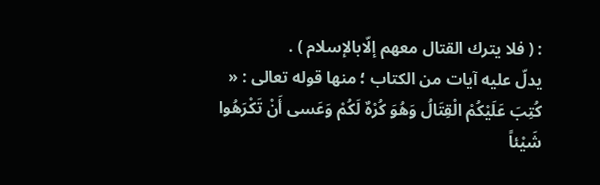: ( فلا يترك القتال معهم إلّابالإسلام ) .
يدلّ عليه آيات من الكتاب ؛ منها قوله تعالى : « كُتِبَ عَلَيْكُمْ الْقِتَالُ وَهُوَ كُرْهٌ لَكُمْ وَعَسى أَنْ تَكْرَهُوا شَيْئاً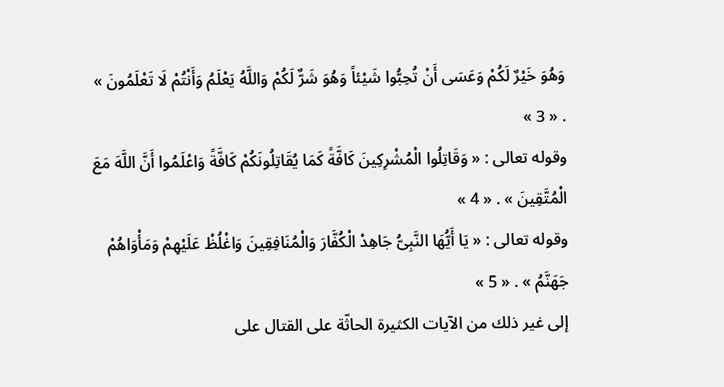وَهُوَ خَيْرٌ لَكُمْ وَعَسَى أَنْ تُحِبُّوا شَيْئاً وَهُوَ شَرٌّ لَكُمْ وَاللَّهُ يَعْلَمُ وَأَنْتُمْ لَا تَعْلَمُونَ » . « 3 »
وقوله تعالى : « وَقَاتِلُوا الْمُشْرِكِينَ كَافَّةً كَمَا يُقَاتِلُونَكُمْ كَافَّةً وَاعْلَمُوا أَنَّ اللَّهَ مَعَ الْمُتَّقِينَ » . « 4 »
وقوله تعالى : « يَا أَيُّهَا النَّبِىُّ جَاهِدْ الْكُفَّارَ وَالْمُنَافِقِينَ وَاغْلُظْ عَلَيْهِمْ وَمَأْوَاهُمْ جَهَنَّمُ » . « 5 »
إلى غير ذلك من الآيات الكثيرة الحاثّة على القتال على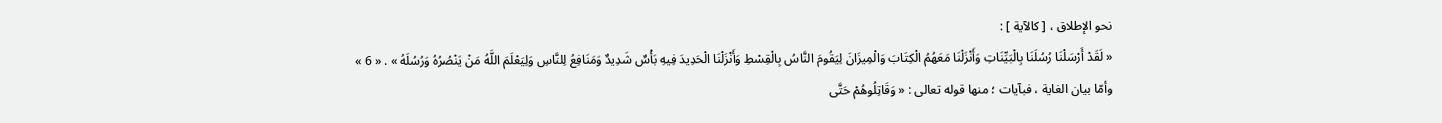نحو الإطلاق ، [ كالآية ] :
« لَقَدْ أَرْسَلْنَا رُسُلَنَا بِالْبَيِّنَاتِ وَأَنْزَلْنَا مَعَهُمُ الْكِتَابَ وَالْمِيزَانَ لِيَقُومَ النَّاسُ بِالْقِسْطِ وَأَنْزَلْنَا الْحَدِيدَ فِيهِ بَأْسٌ شَدِيدٌ وَمَنَافِعُ لِلنَّاسِ وَلِيَعْلَمَ اللَّهُ مَنْ يَنْصُرُهُ وَرُسُلَهُ » . « 6 »
وأمّا بيان الغاية ، فبآيات ؛ منها قوله تعالى : « وَقَاتِلُوهُمْ حَتَّى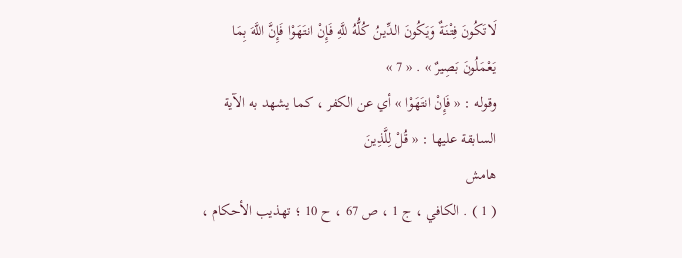لَاتَكُونَ فِتْنَةٌ وَيَكُونَ الدِّينُ كُلُّهُ للَّهِ فَإِنْ انتَهَوْا فَإِنَّ اللَّهَ بِمَا يَعْمَلُونَ بَصِيرٌ » . « 7 »
وقوله : « فَإِنْ انتَهَوْا » أي عن الكفر ، كما يشهد به الآية السابقة عليها : « قُلْ لِلَّذِينَ
هامش
( 1 ) . الكافي ، ج 1 ، ص 67 ، ح 10 ؛ تهذيب الأحكام ،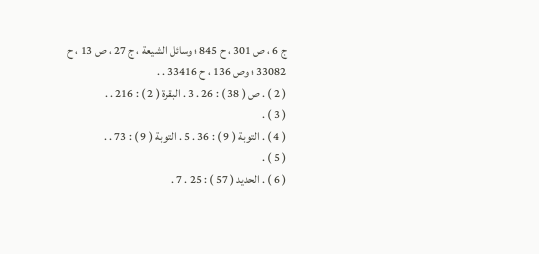ج 6 ، ص 301 ، ح 845 ؛ وسائل الشيعة ، ج 27 ، ص 13 ، ح 33082 ؛ وص 136 ، ح 33416 . .
( 2 ) . ص ( 38 ) : 26 . 3 . البقرة ( 2 ) : 216 . .
( 3 ) .
( 4 ) . التوبة ( 9 ) : 36 . 5 . التوبة ( 9 ) : 73 . .
( 5 ) .
( 6 ) . الحديد ( 57 ) : 25 . 7 .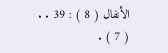الأنفال ( 8 ) : 39 . .
( 7 ) .